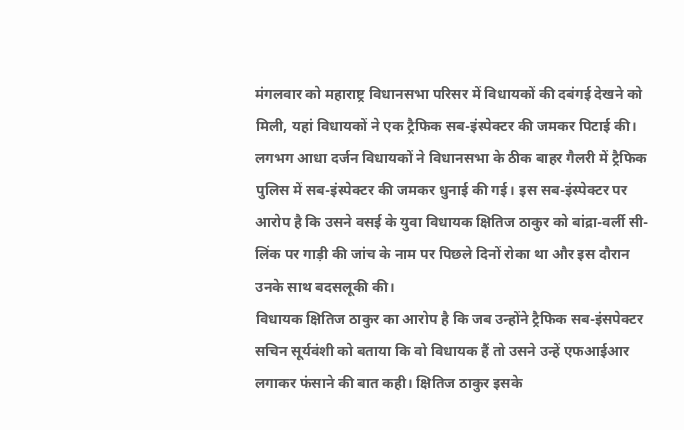मंगलवार को महाराष्ट्र विधानसभा परिसर में विधायकों की दबंगई देखने को मिली, यहां विधायकों ने एक ट्रैफिक सब-इंस्पेक्टर की जमकर पिटाई की। लगभग आधा दर्जन विधायकों ने विधानसभा के ठीक बाहर गैलरी में ट्रैफिक पुलिस में सब-इंस्पेक्टर की जमकर धुनाई की गई। इस सब-इंस्पेक्टर पर आरोप है कि उसने वसई के युवा विधायक क्षितिज ठाकुर को बांद्रा-वर्ली सी-लिंक पर गाड़ी की जांच के नाम पर पिछले दिनों रोका था और इस दौरान उनके साथ बदसलूकी की।
विधायक क्षितिज ठाकुर का आरोप है कि जब उन्होंने ट्रैफिक सब-इंसपेक्टर सचिन सूर्यवंशी को बताया कि वो विधायक हैं तो उसने उन्हें एफआईआर लगाकर फंसाने की बात कही। क्षितिज ठाकुर इसके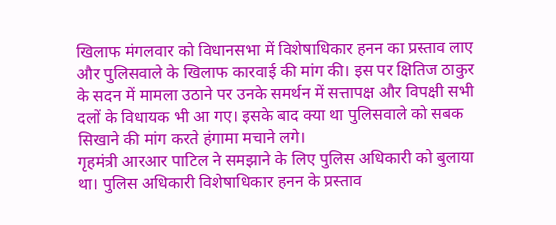खिलाफ मंगलवार को विधानसभा में विशेषाधिकार हनन का प्रस्ताव लाए और पुलिसवाले के खिलाफ कारवाई की मांग की। इस पर क्षितिज ठाकुर के सदन में मामला उठाने पर उनके समर्थन में सत्तापक्ष और विपक्षी सभी दलों के विधायक भी आ गए। इसके बाद क्या था पुलिसवाले को सबक सिखाने की मांग करते हंगामा मचाने लगे।
गृहमंत्री आरआर पाटिल ने समझाने के लिए पुलिस अधिकारी को बुलाया था। पुलिस अधिकारी विशेषाधिकार हनन के प्रस्ताव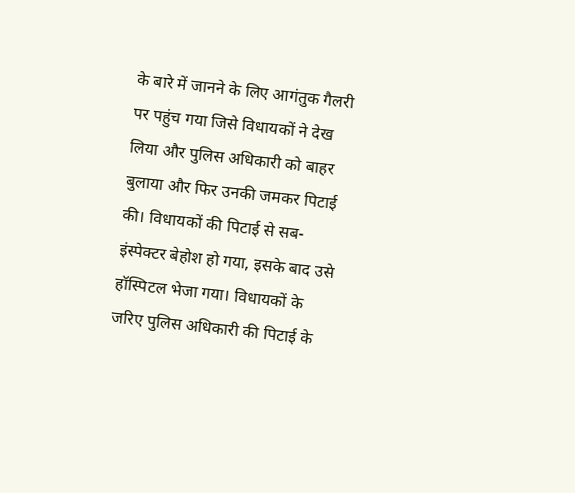के बारे में जानने के लिए आगंतुक गैलरी पर पहुंच गया जिसे विधायकों ने देख लिया और पुलिस अधिकारी को बाहर बुलाया और फिर उनकी जमकर पिटाई की। विधायकों की पिटाई से सब-इंस्पेक्टर बेहोश हो गया, इसके बाद उसे हॉस्पिटल भेजा गया। विधायकों के जरिए पुलिस अधिकारी की पिटाई के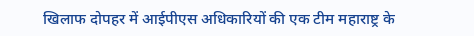खिलाफ दोपहर में आईपीएस अधिकारियों की एक टीम महाराष्ट्र के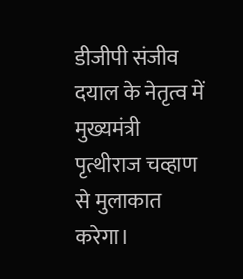डीजीपी संजीव दयाल के नेतृत्व में मुख्यमंत्री पृत्थीराज चव्हाण से मुलाकात करेगा।